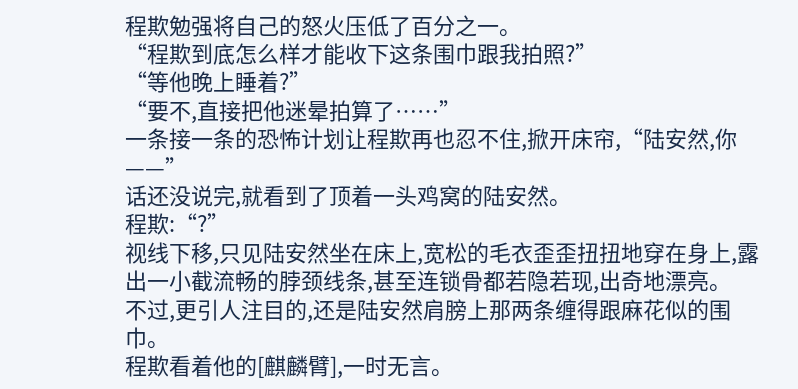程欺勉强将自己的怒火压低了百分之一。
“程欺到底怎么样才能收下这条围巾跟我拍照?”
“等他晚上睡着?”
“要不,直接把他迷晕拍算了……”
一条接一条的恐怖计划让程欺再也忍不住,掀开床帘,“陆安然,你——”
话还没说完,就看到了顶着一头鸡窝的陆安然。
程欺:“?”
视线下移,只见陆安然坐在床上,宽松的毛衣歪歪扭扭地穿在身上,露出一小截流畅的脖颈线条,甚至连锁骨都若隐若现,出奇地漂亮。
不过,更引人注目的,还是陆安然肩膀上那两条缠得跟麻花似的围巾。
程欺看着他的[麒麟臂],一时无言。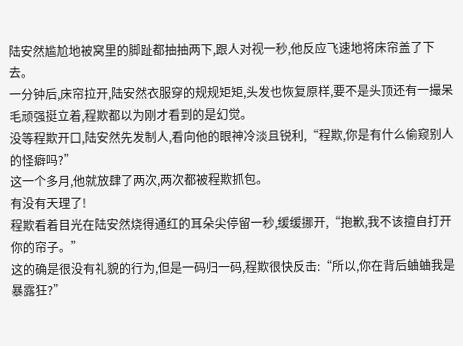陆安然尴尬地被窝里的脚趾都抽抽两下,跟人对视一秒,他反应飞速地将床帘盖了下去。
一分钟后,床帘拉开,陆安然衣服穿的规规矩矩,头发也恢复原样,要不是头顶还有一撮呆毛顽强挺立着,程欺都以为刚才看到的是幻觉。
没等程欺开口,陆安然先发制人,看向他的眼神冷淡且锐利,“程欺,你是有什么偷窥别人的怪癖吗?”
这一个多月,他就放肆了两次,两次都被程欺抓包。
有没有天理了!
程欺看着目光在陆安然烧得通红的耳朵尖停留一秒,缓缓挪开,“抱歉,我不该擅自打开你的帘子。”
这的确是很没有礼貌的行为,但是一码归一码,程欺很快反击:“所以,你在背后蛐蛐我是暴露狂?”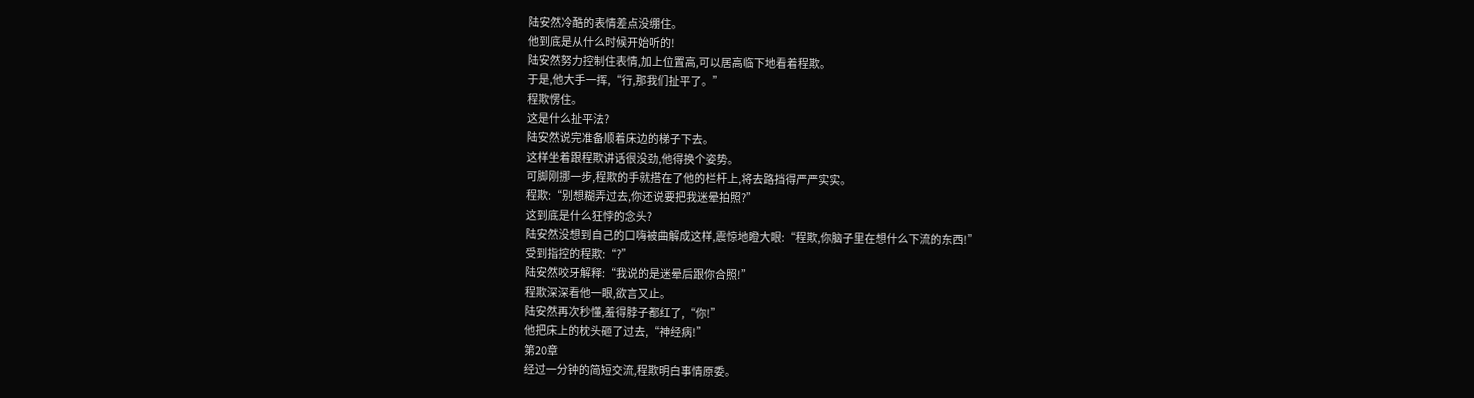陆安然冷酷的表情差点没绷住。
他到底是从什么时候开始听的!
陆安然努力控制住表情,加上位置高,可以居高临下地看着程欺。
于是,他大手一挥,“行,那我们扯平了。”
程欺愣住。
这是什么扯平法?
陆安然说完准备顺着床边的梯子下去。
这样坐着跟程欺讲话很没劲,他得换个姿势。
可脚刚挪一步,程欺的手就搭在了他的栏杆上,将去路挡得严严实实。
程欺:“别想糊弄过去,你还说要把我迷晕拍照?”
这到底是什么狂悖的念头?
陆安然没想到自己的口嗨被曲解成这样,震惊地瞪大眼:“程欺,你脑子里在想什么下流的东西!”
受到指控的程欺:“?”
陆安然咬牙解释:“我说的是迷晕后跟你合照!”
程欺深深看他一眼,欲言又止。
陆安然再次秒懂,羞得脖子都红了,“你!”
他把床上的枕头砸了过去,“神经病!”
第20章
经过一分钟的简短交流,程欺明白事情原委。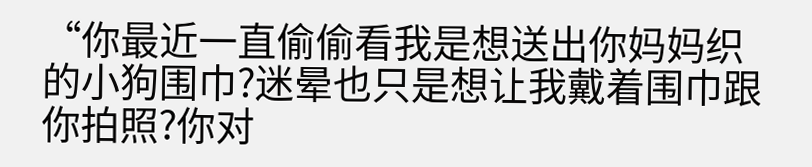“你最近一直偷偷看我是想送出你妈妈织的小狗围巾?迷晕也只是想让我戴着围巾跟你拍照?你对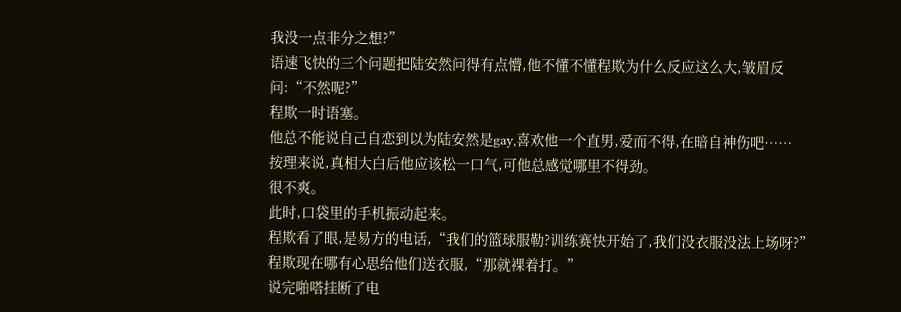我没一点非分之想?”
语速飞快的三个问题把陆安然问得有点懵,他不懂不懂程欺为什么反应这么大,皱眉反问:“不然呢?”
程欺一时语塞。
他总不能说自己自恋到以为陆安然是gay,喜欢他一个直男,爱而不得,在暗自神伤吧……
按理来说,真相大白后他应该松一口气,可他总感觉哪里不得劲。
很不爽。
此时,口袋里的手机振动起来。
程欺看了眼,是易方的电话,“我们的篮球服勒?训练赛快开始了,我们没衣服没法上场呀?”
程欺现在哪有心思给他们送衣服,“那就裸着打。”
说完啪嗒挂断了电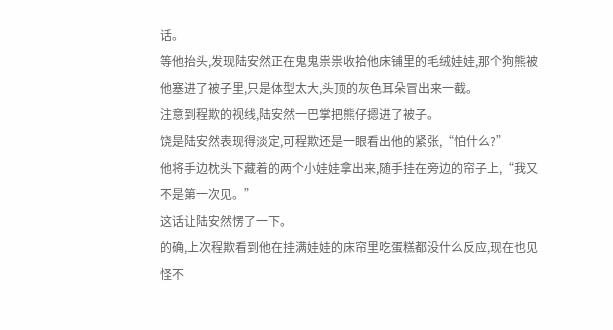话。
等他抬头,发现陆安然正在鬼鬼祟祟收拾他床铺里的毛绒娃娃,那个狗熊被他塞进了被子里,只是体型太大,头顶的灰色耳朵冒出来一截。
注意到程欺的视线,陆安然一巴掌把熊仔摁进了被子。
饶是陆安然表现得淡定,可程欺还是一眼看出他的紧张,“怕什么?”
他将手边枕头下藏着的两个小娃娃拿出来,随手挂在旁边的帘子上,“我又不是第一次见。”
这话让陆安然愣了一下。
的确,上次程欺看到他在挂满娃娃的床帘里吃蛋糕都没什么反应,现在也见怪不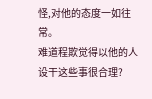怪,对他的态度一如往常。
难道程欺觉得以他的人设干这些事很合理?